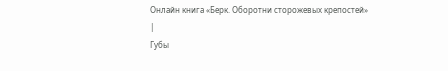Онлайн книга «Берк. Оборотни сторожевых крепостей»
|
Губы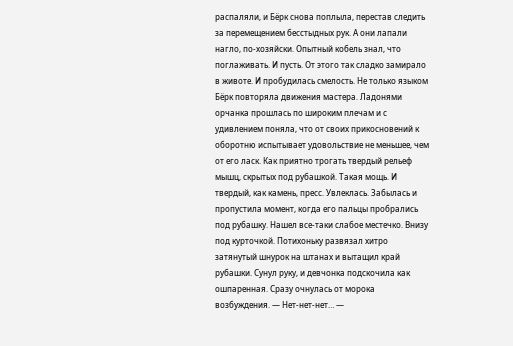распаляли, и Бёрк снова поплыла, перестав следить за перемещением бесстыдных рук. А они лапали нагло, по-хозяйски. Опытный кобель знал, что поглаживать. И пусть. От этого так сладко замирало в животе. И пробудилась смелость. Не только языком Бёрк повторяла движения мастера. Ладонями орчанка прошлась по широким плечам и с удивлением поняла, что от своих прикосновений к оборотню испытывает удовольствие не меньшее, чем от его ласк. Как приятно трогать твердый рельеф мышц, скрытых под рубашкой. Такая мощь. И твердый, как камень, пресс. Увлеклась. Забылась и пропустила момент, когда его пальцы пробрались под рубашку. Нашел все-таки слабое местечко. Внизу под курточкой. Потихоньку развязал хитро затянутый шнурок на штанах и вытащил край рубашки. Сунул руку, и девчонка подскочила как ошпаренная. Сразу очнулась от морока возбуждения. — Нет-нет-нет… —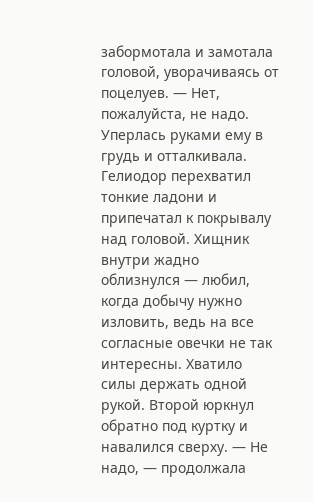забормотала и замотала головой, уворачиваясь от поцелуев. — Нет, пожалуйста, не надо. Уперлась руками ему в грудь и отталкивала. Гелиодор перехватил тонкие ладони и припечатал к покрывалу над головой. Хищник внутри жадно облизнулся — любил, когда добычу нужно изловить, ведь на все согласные овечки не так интересны. Хватило силы держать одной рукой. Второй юркнул обратно под куртку и навалился сверху. — Не надо, — продолжала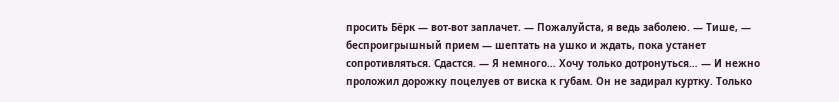просить Бёрк — вот-вот заплачет. — Пожалуйста, я ведь заболею. — Тише, — беспроигрышный прием — шептать на ушко и ждать, пока устанет сопротивляться. Сдастся. — Я немного… Хочу только дотронуться… — И нежно проложил дорожку поцелуев от виска к губам. Он не задирал куртку. Только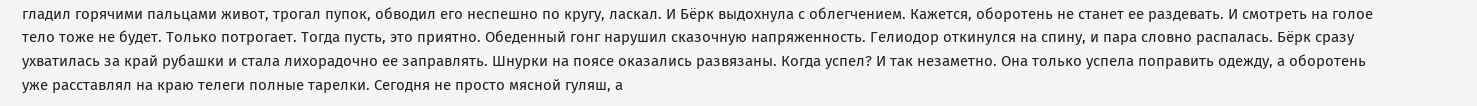гладил горячими пальцами живот, трогал пупок, обводил его неспешно по кругу, ласкал. И Бёрк выдохнула с облегчением. Кажется, оборотень не станет ее раздевать. И смотреть на голое тело тоже не будет. Только потрогает. Тогда пусть, это приятно. Обеденный гонг нарушил сказочную напряженность. Гелиодор откинулся на спину, и пара словно распалась. Бёрк сразу ухватилась за край рубашки и стала лихорадочно ее заправлять. Шнурки на поясе оказались развязаны. Когда успел? И так незаметно. Она только успела поправить одежду, а оборотень уже расставлял на краю телеги полные тарелки. Сегодня не просто мясной гуляш, а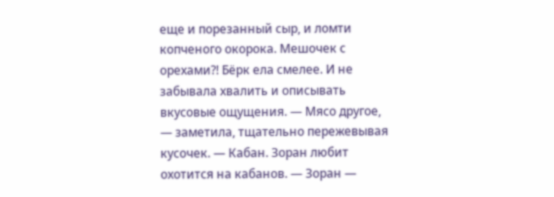еще и порезанный сыр, и ломти копченого окорока. Мешочек с орехами?! Бёрк ела смелее. И не забывала хвалить и описывать вкусовые ощущения. — Мясо другое, — заметила, тщательно пережевывая кусочек. — Кабан. Зоран любит охотится на кабанов. — Зоран —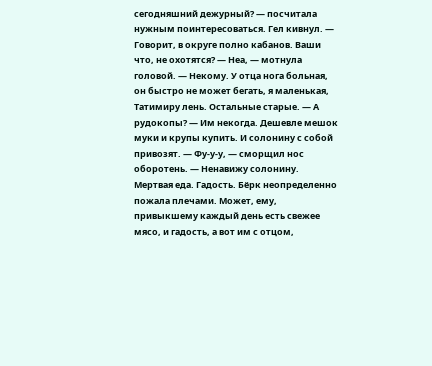сегодняшний дежурный? — посчитала нужным поинтересоваться. Гел кивнул. — Говорит, в округе полно кабанов. Ваши что, не охотятся? — Неа, — мотнула головой. — Некому. У отца нога больная, он быстро не может бегать, я маленькая, Татимиру лень. Остальные старые. — А рудокопы? — Им некогда. Дешевле мешок муки и крупы купить. И солонину с собой привозят. — Фу-у-у, — сморщил нос оборотень. — Ненавижу солонину. Мертвая еда. Гадость. Бёрк неопределенно пожала плечами. Может, ему, привыкшему каждый день есть свежее мясо, и гадость, а вот им с отцом,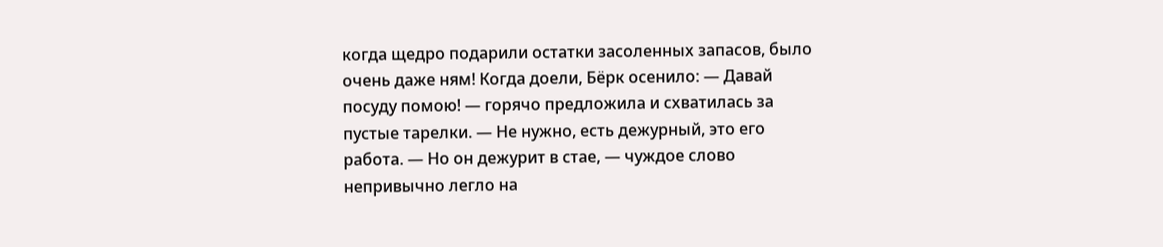когда щедро подарили остатки засоленных запасов, было очень даже ням! Когда доели, Бёрк осенило: — Давай посуду помою! — горячо предложила и схватилась за пустые тарелки. — Не нужно, есть дежурный, это его работа. — Но он дежурит в стае, — чуждое слово непривычно легло на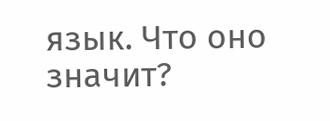язык. Что оно значит?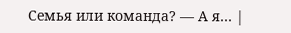Семья или команда? — А я… |